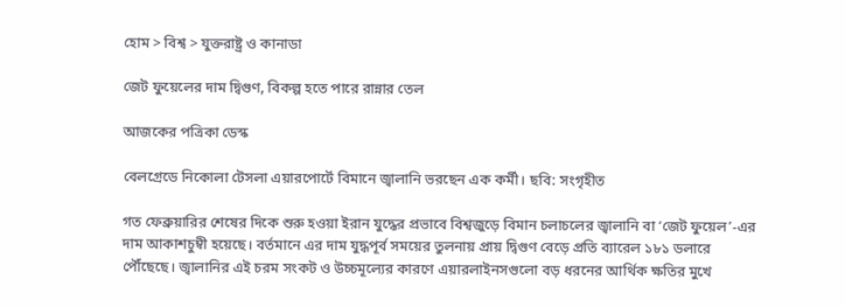হোম > বিশ্ব > যুক্তরাষ্ট্র ও কানাডা

জেট ফুয়েলের দাম দ্বিগুণ, বিকল্প হতে পারে রান্নার তেল

আজকের পত্রিকা ডেস্ক

বেলগ্রেডে নিকোলা টেসলা এয়ারপোর্টে বিমানে জ্বালানি ভরছেন এক কর্মী। ছবি: সংগৃহীত

গত ফেব্রুয়ারির শেষের দিকে শুরু হওয়া ইরান যুদ্ধের প্রভাবে বিশ্বজুড়ে বিমান চলাচলের জ্বালানি বা ‘জেট ফুয়েল’-এর দাম আকাশচুম্বী হয়েছে। বর্তমানে এর দাম যুদ্ধপূর্ব সময়ের তুলনায় প্রায় দ্বিগুণ বেড়ে প্রতি ব্যারেল ১৮১ ডলারে পৌঁছেছে। জ্বালানির এই চরম সংকট ও উচ্চমূল্যের কারণে এয়ারলাইনসগুলো বড় ধরনের আর্থিক ক্ষতির মুখে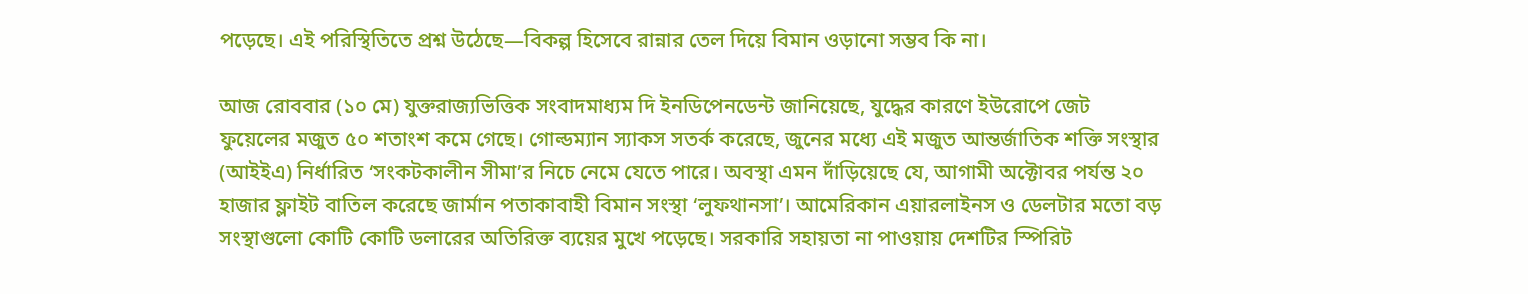পড়েছে। এই পরিস্থিতিতে প্রশ্ন উঠেছে—বিকল্প হিসেবে রান্নার তেল দিয়ে বিমান ওড়ানো সম্ভব কি না।

আজ রোববার (১০ মে) যুক্তরাজ্যভিত্তিক সংবাদমাধ্যম দি ইনডিপেনডেন্ট জানিয়েছে, যুদ্ধের কারণে ইউরোপে জেট ফুয়েলের মজুত ৫০ শতাংশ কমে গেছে। গোল্ডম্যান স্যাকস সতর্ক করেছে, জুনের মধ্যে এই মজুত আন্তর্জাতিক শক্তি সংস্থার (আইইএ) নির্ধারিত ‘সংকটকালীন সীমা’র নিচে নেমে যেতে পারে। অবস্থা এমন দাঁড়িয়েছে যে, আগামী অক্টোবর পর্যন্ত ২০ হাজার ফ্লাইট বাতিল করেছে জার্মান পতাকাবাহী বিমান সংস্থা ‘লুফথানসা’। আমেরিকান এয়ারলাইনস ও ডেলটার মতো বড় সংস্থাগুলো কোটি কোটি ডলারের অতিরিক্ত ব্যয়ের মুখে পড়েছে। সরকারি সহায়তা না পাওয়ায় দেশটির স্পিরিট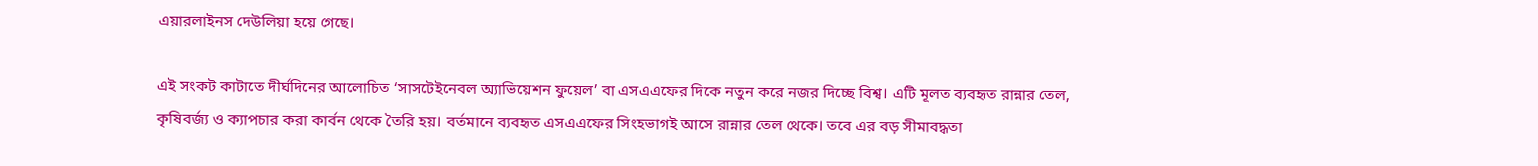এয়ারলাইনস দেউলিয়া হয়ে গেছে।

এই সংকট কাটাতে দীর্ঘদিনের আলোচিত ‘সাসটেইনেবল অ্যাভিয়েশন ফুয়েল’ বা এসএএফের দিকে নতুন করে নজর দিচ্ছে বিশ্ব। এটি মূলত ব্যবহৃত রান্নার তেল, কৃষিবর্জ্য ও ক্যাপচার করা কার্বন থেকে তৈরি হয়। বর্তমানে ব্যবহৃত এসএএফের সিংহভাগই আসে রান্নার তেল থেকে। তবে এর বড় সীমাবদ্ধতা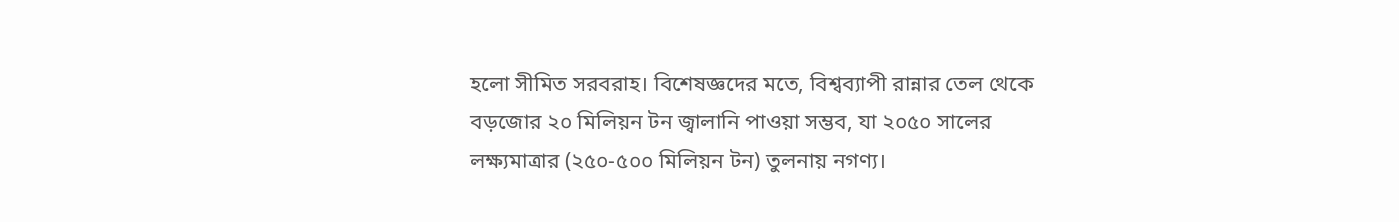হলো সীমিত সরবরাহ। বিশেষজ্ঞদের মতে, বিশ্বব্যাপী রান্নার তেল থেকে বড়জোর ২০ মিলিয়ন টন জ্বালানি পাওয়া সম্ভব, যা ২০৫০ সালের লক্ষ্যমাত্রার (২৫০-৫০০ মিলিয়ন টন) তুলনায় নগণ্য।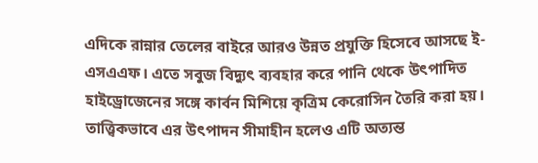এদিকে রান্নার তেলের বাইরে আরও উন্নত প্রযুক্তি হিসেবে আসছে ই-এসএএফ। এতে সবুজ বিদ্যুৎ ব্যবহার করে পানি থেকে উৎপাদিত হাইড্রোজেনের সঙ্গে কার্বন মিশিয়ে কৃত্রিম কেরোসিন তৈরি করা হয়। তাত্ত্বিকভাবে এর উৎপাদন সীমাহীন হলেও এটি অত্যন্ত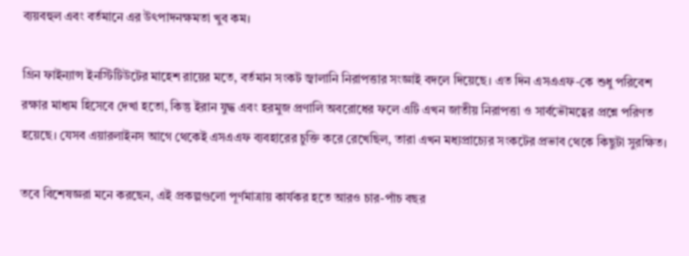ব্যয়বহুল এবং বর্তমানে এর উৎপাদনক্ষমতা খুব কম।

গ্রিন ফাইন্যান্স ইনস্টিটিউটের মাহেশ রায়ের মতে, বর্তমান সংকট জ্বালানি নিরাপত্তার সংজ্ঞাই বদলে দিয়েছে। এত দিন এসএএফ-কে শুধু পরিবেশ রক্ষার মাধ্যম হিসেবে দেখা হতো, কিন্তু ইরান যুদ্ধ এবং হরমুজ প্রণালি অবরোধের ফলে এটি এখন জাতীয় নিরাপত্তা ও সার্বভৌমত্বের প্রশ্নে পরিণত হয়েছে। যেসব এয়ারলাইনস আগে থেকেই এসএএফ ব্যবহারের চুক্তি করে রেখেছিল, তারা এখন মধ্যপ্রাচ্যের সংকটের প্রভাব থেকে কিছুটা সুরক্ষিত।

তবে বিশেষজ্ঞরা মনে করছেন, এই প্রকল্পগুলো পূর্ণমাত্রায় কার্যকর হতে আরও চার-পাঁচ বছর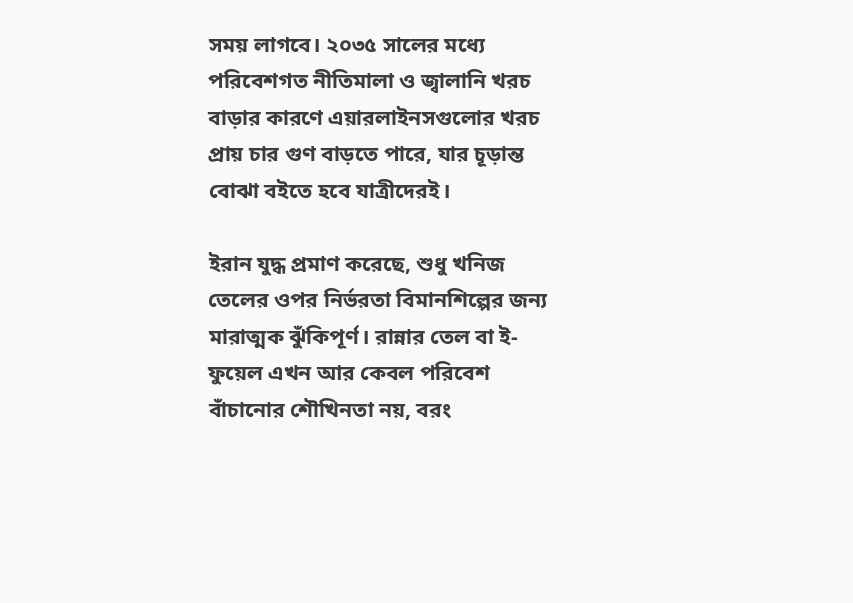সময় লাগবে। ২০৩৫ সালের মধ্যে পরিবেশগত নীতিমালা ও জ্বালানি খরচ বাড়ার কারণে এয়ারলাইনসগুলোর খরচ প্রায় চার গুণ বাড়তে পারে, যার চূড়ান্ত বোঝা বইতে হবে যাত্রীদেরই।

ইরান যুদ্ধ প্রমাণ করেছে, শুধু খনিজ তেলের ওপর নির্ভরতা বিমানশিল্পের জন্য মারাত্মক ঝুঁকিপূর্ণ। রান্নার তেল বা ই-ফুয়েল এখন আর কেবল পরিবেশ বাঁচানোর শৌখিনতা নয়, বরং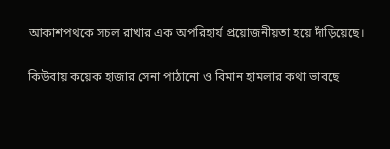আকাশপথকে সচল রাখার এক অপরিহার্য প্রয়োজনীয়তা হয়ে দাঁড়িয়েছে।

কিউবায় কয়েক হাজার সেনা পাঠানো ও বিমান হামলার কথা ভাবছে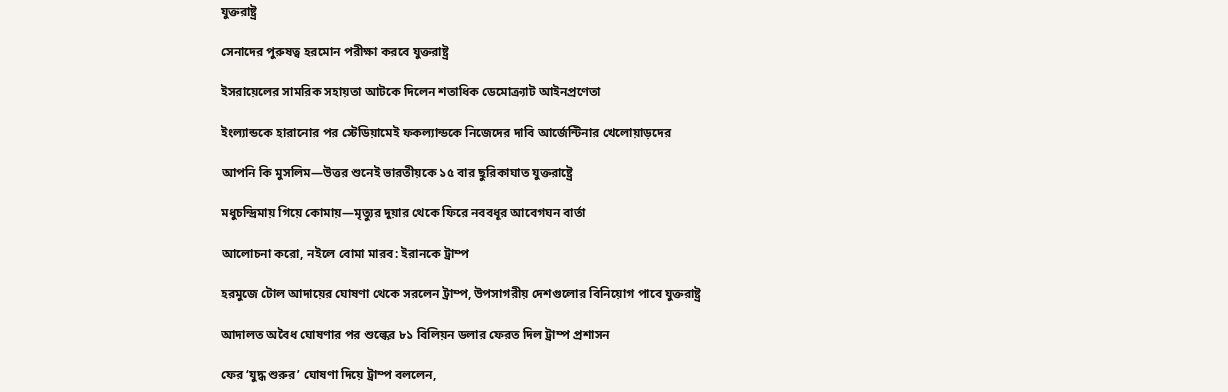যুক্তরাষ্ট্র

সেনাদের পুরুষত্ব হরমোন পরীক্ষা করবে যুক্তরাষ্ট্র

ইসরায়েলের সামরিক সহায়তা আটকে দিলেন শতাধিক ডেমোক্র্যাট আইনপ্রণেতা

ইংল্যান্ডকে হারানোর পর স্টেডিয়ামেই ফকল্যান্ডকে নিজেদের দাবি আর্জেন্টিনার খেলোয়াড়দের

আপনি কি মুসলিম—উত্তর শুনেই ভারতীয়কে ১৫ বার ছুরিকাঘাত যুক্তরাষ্ট্রে

মধুচন্দ্রিমায় গিয়ে কোমায়—মৃত্যুর দুয়ার থেকে ফিরে নববধূর আবেগঘন বার্তা

আলোচনা করো, নইলে বোমা মারব: ইরানকে ট্রাম্প

হরমুজে টোল আদায়ের ঘোষণা থেকে সরলেন ট্রাম্প, উপসাগরীয় দেশগুলোর বিনিয়োগ পাবে যুক্তরাষ্ট্র

আদালত অবৈধ ঘোষণার পর শুল্কের ৮১ বিলিয়ন ডলার ফেরত দিল ট্রাম্প প্রশাসন

ফের ‘যুদ্ধ শুরুর’ ঘোষণা দিয়ে ট্রাম্প বললেন,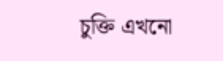চুক্তি এখনো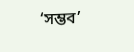‘সম্ভব’